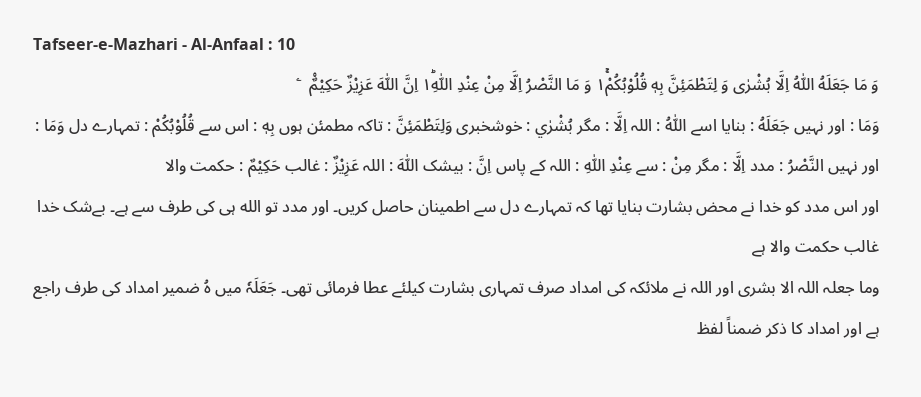Tafseer-e-Mazhari - Al-Anfaal : 10
وَ مَا جَعَلَهُ اللّٰهُ اِلَّا بُشْرٰى وَ لِتَطْمَئِنَّ بِهٖ قُلُوْبُكُمْ١ۚ وَ مَا النَّصْرُ اِلَّا مِنْ عِنْدِ اللّٰهِ١ؕ اِنَّ اللّٰهَ عَزِیْزٌ حَكِیْمٌ۠   ۧ
وَمَا : اور نہیں جَعَلَهُ : بنایا اسے اللّٰهُ : اللہ اِلَّا : مگر بُشْرٰي : خوشخبری وَلِتَطْمَئِنَّ : تاکہ مطمئن ہوں بِهٖ : اس سے قُلُوْبُكُمْ : تمہارے دل وَمَا : اور نہیں النَّصْرُ : مدد اِلَّا : مگر مِنْ : سے عِنْدِ اللّٰهِ : اللہ کے پاس اِنَّ : بیشک اللّٰهَ : اللہ عَزِيْزٌ : غالب حَكِيْمٌ : حکمت والا
اور اس مدد کو خدا نے محض بشارت بنایا تھا کہ تمہارے دل سے اطمینان حاصل کریں۔ اور مدد تو الله ہی کی طرف سے ہے۔ بےشک خدا غالب حکمت والا ہے
وما جعلہ اللہ الا بشری اور اللہ نے ملائکہ کی امداد صرف تمہاری بشارت کیلئے عطا فرمائی تھی۔ جَعَلَہٗ میں ہُ ضمیر امداد کی طرف راجع ہے اور امداد کا ذکر ضمناً لفظ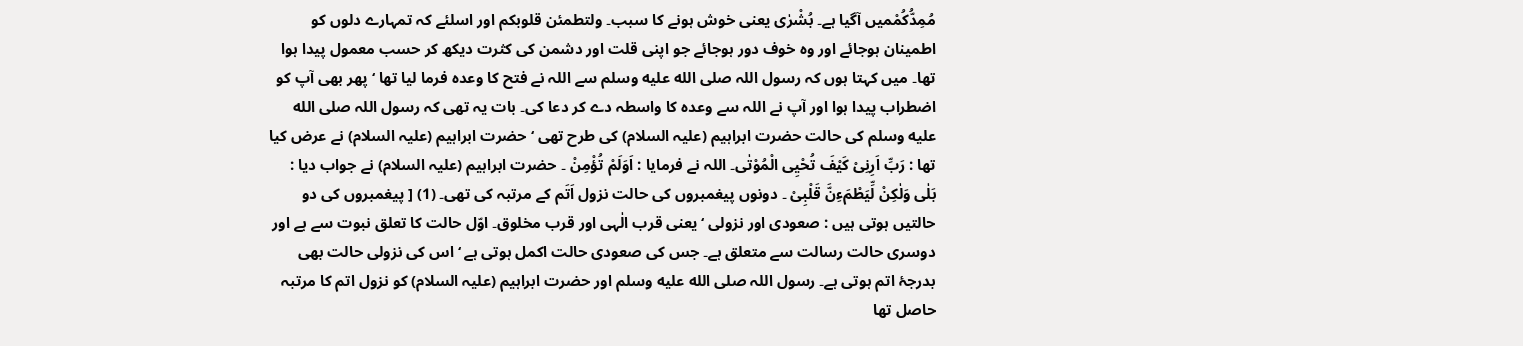مُمِدُّکُمْمیں آگیا ہے۔ بُشْرٰی یعنی خوش ہونے کا سبب۔ ولتطمئن قلوبکم اور اسلئے کہ تمہارے دلوں کو اطمینان ہوجائے اور وہ خوف دور ہوجائے جو اپنی قلت اور دشمن کی کثرت دیکھ کر حسب معمول پیدا ہوا تھا۔ میں کہتا ہوں کہ رسول اللہ صلى الله عليه وسلم سے اللہ نے فتح کا وعدہ فرما لیا تھا ‘ پھر بھی آپ کو اضطراب پیدا ہوا اور آپ نے اللہ سے وعدہ کا واسطہ دے کر دعا کی۔ بات یہ تھی کہ رسول اللہ صلى الله عليه وسلم کی حالت حضرت ابراہیم (علیہ السلام) کی طرح تھی ‘ حضرت ابراہیم (علیہ السلام) نے عرض کیا تھا : رَبِّ اَرِنِیْ کَیْفَ تُحْیِی الْمُوْتٰی۔ اللہ نے فرمایا : اَوَلَمْ تُؤْمِنْ ۔ حضرت ابراہیم (علیہ السلام) نے جواب دیا : بَلٰی وَلٰکِنْ لِّیَطْمَءِنَّ قَلْبِیْ ۔ دونوں پیغمبروں کی حالت نزول اَتَم کے مرتبہ کی تھی۔ (1) [ پیغمبروں کی دو حالتیں ہوتی ہیں : صعودی اور نزولی ‘ یعنی قرب الٰہی اور قرب مخلوق۔ اوّل حالت کا تعلق نبوت سے ہے اور دوسری حالت رسالت سے متعلق ہے۔ جس کی صعودی حالت اکمل ہوتی ہے ‘ اس کی نزولی حالت بھی بدرجۂ اتم ہوتی ہے۔ رسول اللہ صلى الله عليه وسلم اور حضرت ابراہیم (علیہ السلام) کو نزول اتم کا مرتبہ حاصل تھا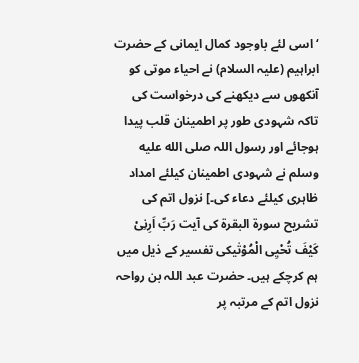‘ اسی لئے باوجود کمال ایمانی کے حضرت ابراہیم (علیہ السلام) نے احیاء موتی کو آنکھوں سے دیکھنے کی درخواست کی تاکہ شہودی طور پر اطمینان قلب پیدا ہوجائے اور رسول اللہ صلى الله عليه وسلم نے شہودی اطمینان کیلئے امداد ظاہری کیلئے دعاء کی۔] نزول اتم کی تشریح سورة البقرۃ کی آیت رَبِّ اَرِنِیْ کَیْفَ تُحْیِی الْمُوْتٰیکی تفسیر کے ذیل میں ہم کرچکے ہیں۔ حضرت عبد اللہ بن رواحہ نزول اتم کے مرتبہ پر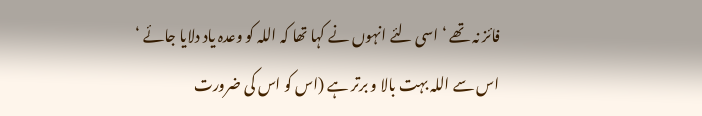فائز نہ تھے ‘ اسی لئے انہوں نے کہا تھا کہ اللہ کو وعدہ یاد دلایا جائے ‘ اس سے اللہ بہت بالا و برتر ہے (اس کو اس کی ضرورت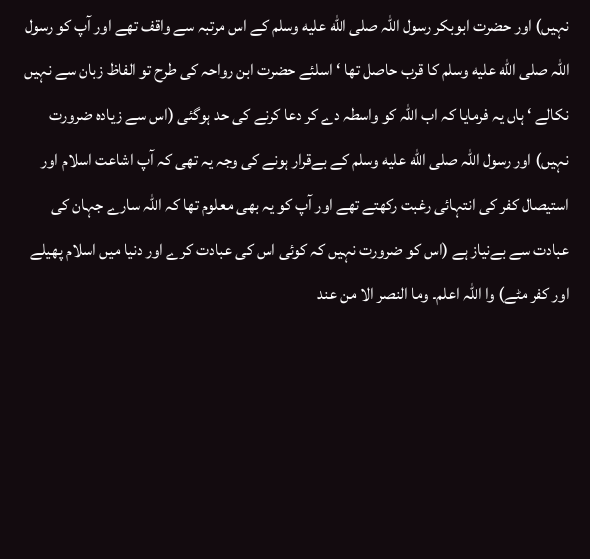نہیں) اور حضرت ابوبکر رسول اللہ صلى الله عليه وسلم کے اس مرتبہ سے واقف تھے اور آپ کو رسول اللہ صلى الله عليه وسلم کا قرب حاصل تھا ‘ اسلئے حضرت ابن رواحہ کی طرح تو الفاظ زبان سے نہیں نکالے ‘ ہاں یہ فرمایا کہ اب اللہ کو واسطہ دے کر دعا کرنے کی حد ہوگئی (اس سے زیادہ ضرورت نہیں) اور رسول اللہ صلى الله عليه وسلم کے بےقرار ہونے کی وجہ یہ تھی کہ آپ اشاعت اسلام اور استیصال کفر کی انتہائی رغبت رکھتے تھے اور آپ کو یہ بھی معلوم تھا کہ اللہ سارے جہان کی عبادت سے بےنیاز ہے (اس کو ضرورت نہیں کہ کوئی اس کی عبادت کرے اور دنیا میں اسلام پھیلے اور کفر مٹے) وا اللہ اعلم۔ وما النصر الا من عند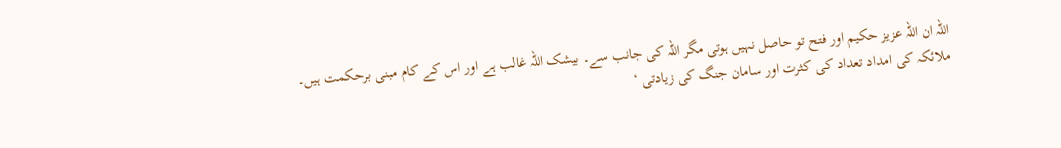اللہ ان اللہ عزیز حکیم اور فتح تو حاصل نہیں ہوتی مگر اللہ کی جانب سے۔ بیشک اللہ غالب ہے اور اس کے کام مبنی برحکمت ہیں۔ ملائکہ کی امداد تعداد کی کثرت اور سامان جنگ کی زیادتی ‘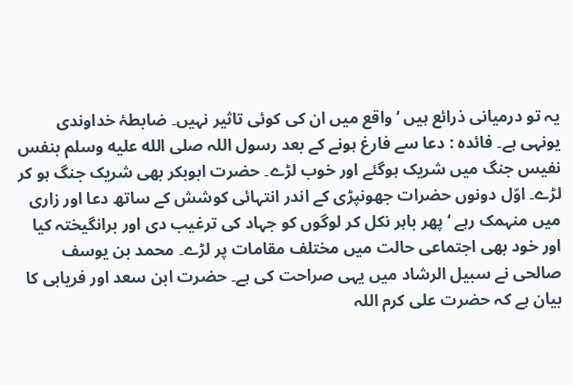یہ تو درمیانی ذرائع ہیں ‘ واقع میں ان کی کوئی تاثیر نہیں۔ ضابطۂ خداوندی یونہی ہے۔ فائدہ : دعا سے فارغ ہونے کے بعد رسول اللہ صلى الله عليه وسلم بنفس نفیس جنگ میں شریک ہوگئے اور خوب لڑے۔ حضرت ابوبکر بھی شریک جنگ ہو کر لڑے۔ اوّل دونوں حضرات جھونپڑی کے اندر انتہائی کوشش کے ساتھ دعا اور زاری میں منہمک رہے ‘ پھر باہر نکل کر لوگوں کو جہاد کی ترغیب دی اور برانگیختہ کیا اور خود بھی اجتماعی حالت میں مختلف مقامات پر لڑے۔ محمد بن یوسف صالحی نے سبیل الرشاد میں یہی صراحت کی ہے۔ حضرت ابن سعد اور فریابی کا بیان ہے کہ حضرت علی کرم اللہ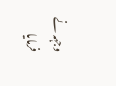وجہہ نے فرمایا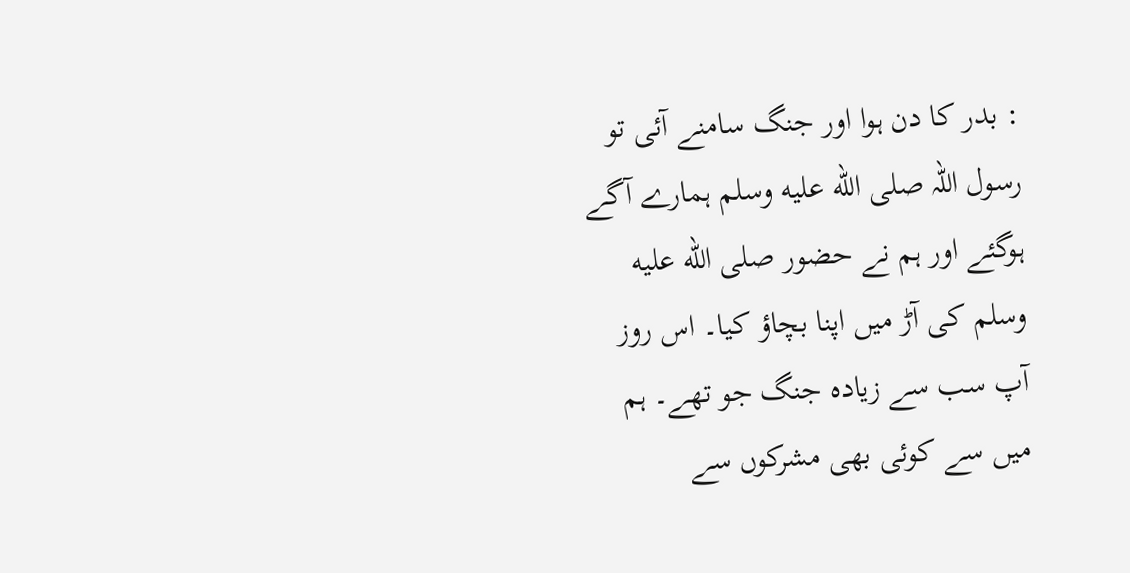: بدر کا دن ہوا اور جنگ سامنے آئی تو رسول اللہ صلى الله عليه وسلم ہمارے آگے ہوگئے اور ہم نے حضور صلى الله عليه وسلم کی آڑ میں اپنا بچاؤ کیا۔ اس روز آپ سب سے زیادہ جنگ جو تھے۔ ہم میں سے کوئی بھی مشرکوں سے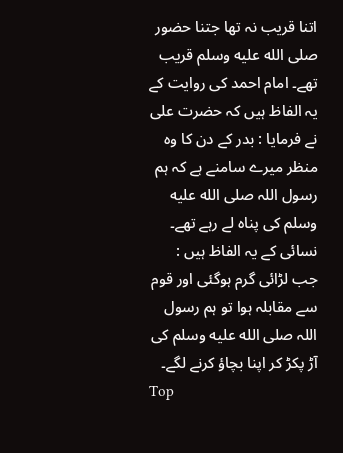اتنا قریب نہ تھا جتنا حضور صلى الله عليه وسلم قریب تھے۔ امام احمد کی روایت کے یہ الفاظ ہیں کہ حضرت علی نے فرمایا : بدر کے دن کا وہ منظر میرے سامنے ہے کہ ہم رسول اللہ صلى الله عليه وسلم کی پناہ لے رہے تھے۔ نسائی کے یہ الفاظ ہیں : جب لڑائی گرم ہوگئی اور قوم سے مقابلہ ہوا تو ہم رسول اللہ صلى الله عليه وسلم کی آڑ پکڑ کر اپنا بچاؤ کرنے لگے۔
Top